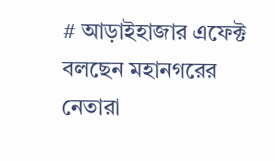# আড়াইহাজার এফেক্ট বলছেন মহানগরের নেতারা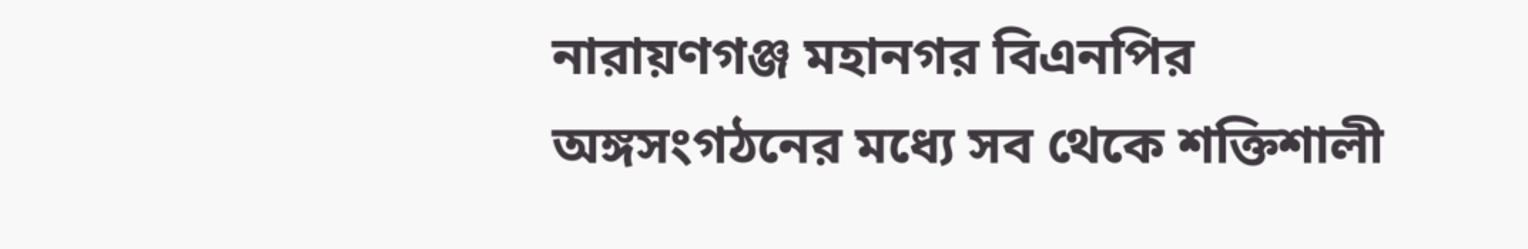নারায়ণগঞ্জ মহানগর বিএনপির অঙ্গসংগঠনের মধ্যে সব থেকে শক্তিশালী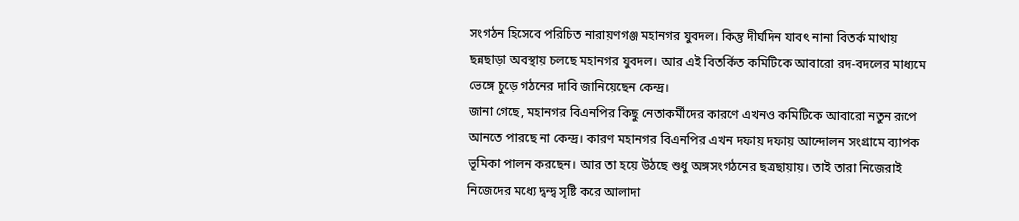সংগঠন হিসেবে পরিচিত নারায়ণগঞ্জ মহানগর যুবদল। কিন্তু দীর্ঘদিন যাবৎ নানা বিতর্ক মাথায় ছন্নছাড়া অবস্থায় চলছে মহানগর যুবদল। আর এই বিতর্কিত কমিটিকে আবারো রদ-বদলের মাধ্যমে ভেঙ্গে চুড়ে গঠনের দাবি জানিয়েছেন কেন্দ্র।
জানা গেছে, মহানগর বিএনপির কিছু নেতাকর্মীদের কারণে এখনও কমিটিকে আবারো নতুন রূপে আনতে পারছে না কেন্দ্র। কারণ মহানগর বিএনপির এখন দফায় দফায় আন্দোলন সংগ্রামে ব্যাপক ভূমিকা পালন করছেন। আর তা হয়ে উঠছে শুধু অঙ্গসংগঠনের ছত্রছায়ায়। তাই তারা নিজেরাই নিজেদের মধ্যে দ্বন্দ্ব সৃষ্টি করে আলাদা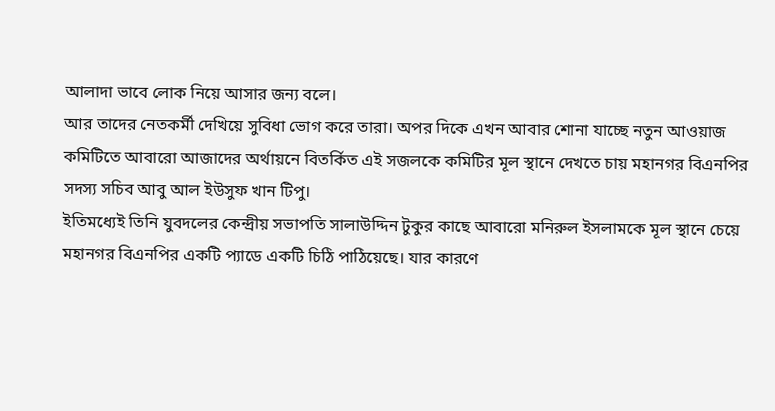আলাদা ভাবে লোক নিয়ে আসার জন্য বলে।
আর তাদের নেতকর্মী দেখিয়ে সুবিধা ভোগ করে তারা। অপর দিকে এখন আবার শোনা যাচ্ছে নতুন আওয়াজ কমিটিতে আবারো আজাদের অর্থায়নে বিতর্কিত এই সজলকে কমিটির মূল স্থানে দেখতে চায় মহানগর বিএনপির সদস্য সচিব আবু আল ইউসুফ খান টিপু।
ইতিমধ্যেই তিনি যুবদলের কেন্দ্রীয় সভাপতি সালাউদ্দিন টুকুর কাছে আবারো মনিরুল ইসলামকে মূল স্থানে চেয়ে মহানগর বিএনপির একটি প্যাডে একটি চিঠি পাঠিয়েছে। যার কারণে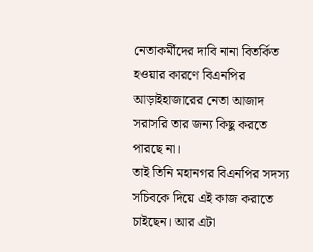নেতাকর্মীদের দাবি নানা বিতর্কিত হওয়ার কারণে বিএনপির আড়াইহাজারের নেতা আজাদ সরাসরি তার জন্য কিছু করতে পারছে না।
তাই তিনি মহানগর বিএনপির সদস্য সচিবকে দিয়ে এই কাজ করাতে চাইছেন। আর এটা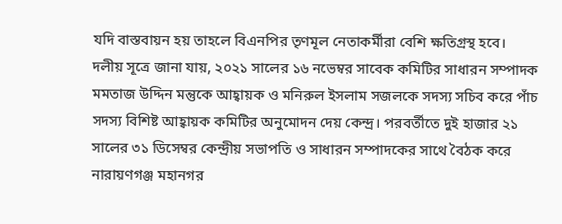যদি বাস্তবায়ন হয় তাহলে বিএনপির তৃণমূল নেতাকর্মীরা বেশি ক্ষতিগ্রস্থ হবে।
দলীয় সূত্রে জানা যায়, ২০২১ সালের ১৬ নভেম্বর সাবেক কমিটির সাধারন সম্পাদক মমতাজ উদ্দিন মন্তুকে আহ্বায়ক ও মনিরুল ইসলাম সজলকে সদস্য সচিব করে পাঁচ সদস্য বিশিষ্ট আহ্বায়ক কমিটির অনুমোদন দেয় কেন্দ্র। পরবর্তীতে দুই হাজার ২১ সালের ৩১ ডিসেম্বর কেন্দ্রীয় সভাপতি ও সাধারন সম্পাদকের সাথে বৈঠক করে নারায়ণগঞ্জ মহানগর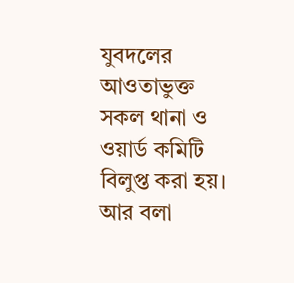যুবদলের আওতাভুক্ত সকল থানা ও ওয়ার্ড কমিটি বিলুপ্ত করা হয়।
আর বলা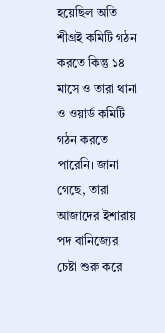হয়েছিল অতি শীগ্রই কমিটি গঠন করতে কিন্তু ১৪ মাসে ও তারা থানা ও ওয়ার্ড কমিটি গঠন করতে পারেনি। জানা গেছে, তারা আজাদের ইশারায় পদ বানিজ্যের চেষ্টা শুরু করে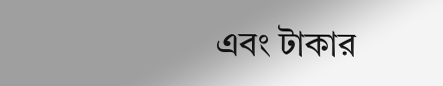এবং টাকার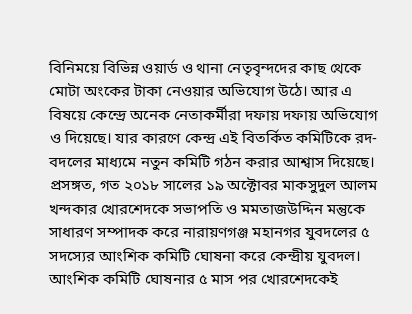বিনিময়ে বিভিন্ন ওয়ার্ড ও থানা নেতৃবৃন্দদের কাছ থেকে মোটা অংকের টাকা নেওয়ার অভিযোগ উঠে। আর এ বিষয়ে কেন্দ্রে অনেক নেতাকর্মীরা দফায় দফায় অভিযোগ ও দিয়েছে। যার কারণে কেন্দ্র এই বিতর্কিত কমিটিকে রদ-বদলের মাধ্যমে নতুন কমিটি গঠন করার আশ্বাস দিয়েছে।
প্রসঙ্গত, গত ২০১৮ সালের ১৯ অক্টোবর মাকসুদুল আলম খন্দকার খোরশেদকে সভাপতি ও মমতাজউদ্দিন মন্তুকে সাধারণ সম্পাদক করে নারায়ণগঞ্জ মহানগর যুবদলের ৫ সদস্যের আংশিক কমিটি ঘোষনা করে কেন্দ্রীয় যুবদল। আংশিক কমিটি ঘোষনার ৫ মাস পর খোরশেদকেই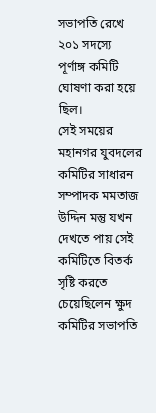সভাপতি রেখে ২০১ সদস্যে পূর্ণাঙ্গ কমিটি ঘোষণা করা হয়ে ছিল।
সেই সময়ের মহানগর যুবদলের কমিটির সাধারন সম্পাদক মমতাজ উদ্দিন মন্তু যখন দেখতে পায় সেই কমিটিতে বিতর্ক সৃষ্টি করতে চেয়েছিলেন ক্ষুদ কমিটির সভাপতি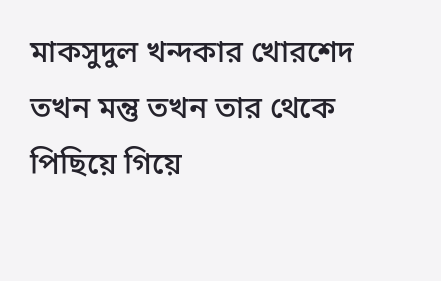মাকসুদুল খন্দকার খোরশেদ তখন মন্তু তখন তার থেকে পিছিয়ে গিয়ে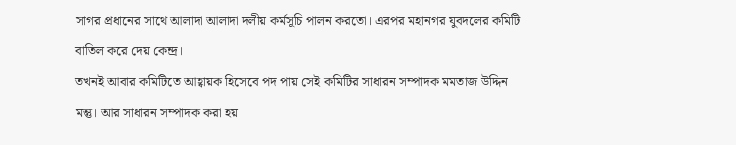সাগর প্রধানের সাথে আলাদা আলাদা দলীয় কর্মসূচি পালন করতো। এরপর মহানগর যুবদলের কমিটি বাতিল করে দেয় কেন্দ্র।
তখনই আবার কমিটিতে আহ্বায়ক হিসেবে পদ পায় সেই কমিটির সাধারন সম্পাদক মমতাজ উদ্দিন মন্তু। আর সাধারন সম্পাদক করা হয়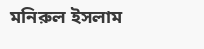মনিরুল ইসলাম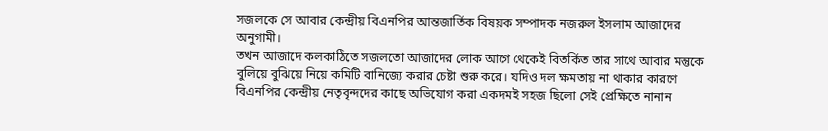সজলকে সে আবার কেন্দ্রীয় বিএনপির আন্তজার্তিক বিষয়ক সম্পাদক নজরুল ইসলাম আজাদের অনুগামী।
তখন আজাদে কলকাঠিতে সজলতো আজাদের লোক আগে থেকেই বিতর্কিত তার সাথে আবার মন্তুকে বুলিয়ে বুঝিয়ে নিয়ে কমিটি বানিজ্যে করার চেষ্টা শুরু করে। যদিও দল ক্ষমতায় না থাকার কারণে বিএনপির কেন্দ্রীয় নেতৃবৃন্দদের কাছে অভিযোগ করা একদমই সহজ ছিলো সেই প্রেক্ষিতে নানান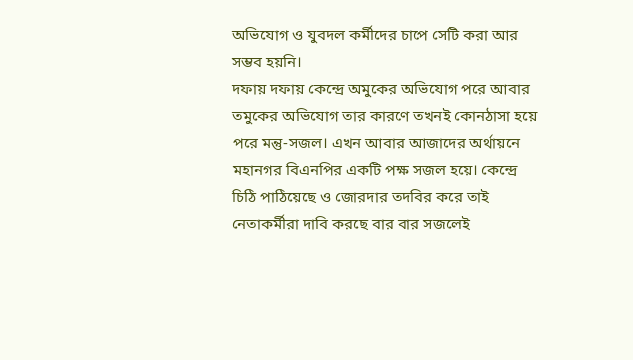অভিযোগ ও যুবদল কর্মীদের চাপে সেটি করা আর সম্ভব হয়নি।
দফায় দফায় কেন্দ্রে অমুকের অভিযোগ পরে আবার তমুকের অভিযোগ তার কারণে তখনই কোনঠাসা হয়ে পরে মন্তু-সজল। এখন আবার আজাদের অর্থায়নে মহানগর বিএনপির একটি পক্ষ সজল হয়ে। কেন্দ্রে চিঠি পাঠিয়েছে ও জোরদার তদবির করে তাই নেতাকর্মীরা দাবি করছে বার বার সজলেই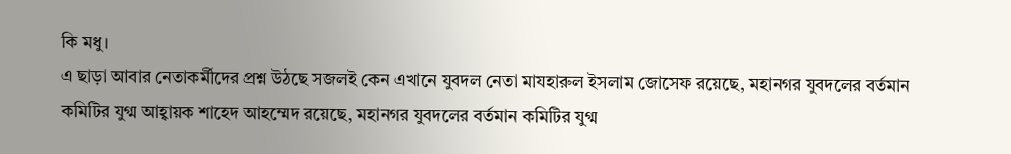কি মধু।
এ ছাড়া আবার নেতাকর্মীদের প্রশ্ন উঠছে সজলই কেন এখানে যুবদল নেতা মাযহারুল ইসলাম জোসেফ রয়েছে, মহানগর যুবদলের বর্তমান কমিটির যুগ্ম আহ্বায়ক শাহেদ আহম্মেদ রয়েছে, মহানগর যুবদলের বর্তমান কমিটির যুগ্ম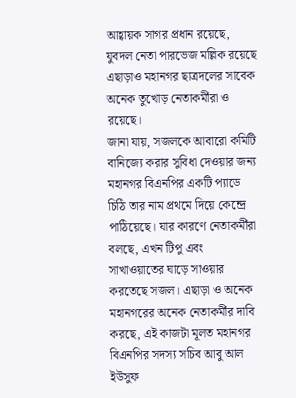আহ্বায়ক সাগর প্রধান রয়েছে, যুবদল নেতা পারভেজ মল্লিক রয়েছে এছাড়াও মহানগর ছাত্রদলের সাবেক অনেক তুখোড় নেতাকর্মীরা ও রয়েছে।
জানা যায়, সজলকে আবারো কমিটি বানিজ্যে করার সুবিধা দেওয়ার জন্য মহানগর বিএনপির একটি প্যাডে চিঠি তার নাম প্রথমে দিয়ে কেন্দ্রে পাঠিয়েছে। যার কারণে নেতাকর্মীরা বলছে, এখন টিপু এবং সাখাওয়াতের ঘাড়ে সাওয়ার করতেছে সজল। এছাড়া ও অনেক মহানগরের অনেক নেতাকর্মীর দাবি করছে, এই কাজটা মূলত মহানগর বিএনপির সদস্য সচিব আবু আল ইউসুফ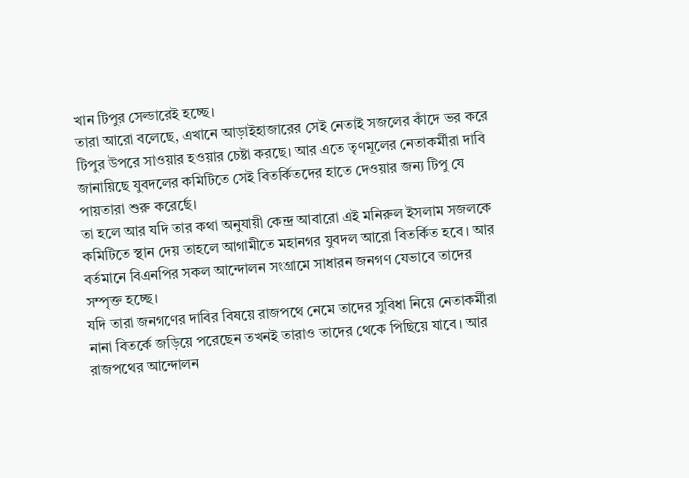খান টিপুর সেল্ডারেই হচ্ছে।
তারা আরো বলেছে, এখানে আড়াইহাজারের সেই নেতাই সজলের কাঁদে ভর করে টিপুর উপরে সাওয়ার হওয়ার চেষ্টা করছে। আর এতে তৃণমূলের নেতাকর্মীরা দাবি জানায়িছে যুবদলের কমিটিতে সেই বিতর্কিতদের হাতে দেওয়ার জন্য টিপু যে পায়তারা শুরু করের্ছে।
তা হলে আর যদি তার কথা অনুযায়ী কেন্দ্র আবারো এই মনিরুল ইসলাম সজলকে কমিটিতে স্থান দেয় তাহলে আগামীতে মহানগর যুবদল আরো বিতর্কিত হবে। আর বর্তমানে বিএনপির সকল আন্দোলন সংগ্রামে সাধারন জনগণ যেভাবে তাদের সম্পৃক্ত হচ্ছে।
যদি তারা জনগণের দাবির বিষয়ে রাজপথে নেমে তাদের সুবিধা নিয়ে নেতাকর্মীরা নানা বিতর্কে জড়িয়ে পরেছেন তখনই তারাও তাদের থেকে পিছিয়ে যাবে। আর রাজপথের আন্দোলন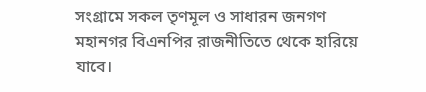সংগ্রামে সকল তৃণমূল ও সাধারন জনগণ মহানগর বিএনপির রাজনীতিতে থেকে হারিয়ে যাবে।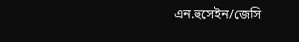এন.হুসেইন/জেসি